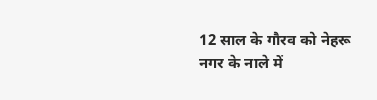12 साल के गौरव को नेहरू नगर के नाले में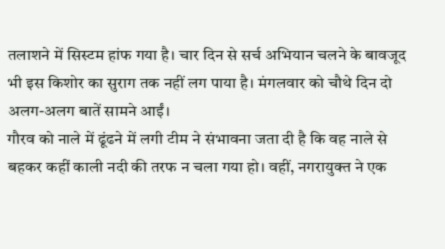तलाशने में सिस्टम हांफ गया है। चार दिन से सर्च अभियान चलने के बावजूद भी इस किशोर का सुराग तक नहीं लग पाया है। मंगलवार को चौथे दिन दो अलग-अलग बातें सामने आईं।
गौरव को नाले में ढूंढने में लगी टीम ने संभावना जता दी है कि वह नाले से बहकर कहीं काली नदी की तरफ न चला गया हो। वहीं, नगरायुक्त ने एक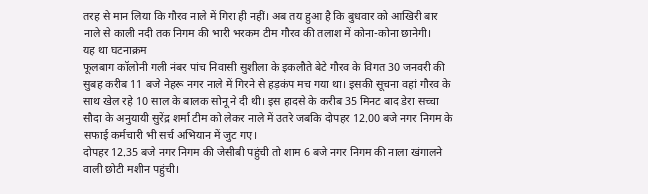तरह से मान लिया कि गौरव नाले में गिरा ही नहीं। अब तय हुआ है कि बुधवार को आखिरी बार नाले से काली नदी तक निगम की भारी भरकम टीम गौरव की तलाश में कोना-कोना छानेगी।
यह था घटनाक्रम
फूलबाग कॉलोनी गली नंबर पांच निवासी सुशीला के इकलौते बेटे गौरव के विगत 30 जनवरी की सुबह करीब 11 बजे नेहरू नगर नाले में गिरने से हड़कंप मच गया था। इसकी सूचना वहां गौरव के साथ खेल रहे 10 साल के बालक सोनू ने दी थी। इस हादसे के करीब 35 मिनट बाद डेरा सच्चा सौदा के अनुयायी सुरेंद्र शर्मा टीम को लेकर नाले में उतरे जबकि दोपहर 12.00 बजे नगर निगम के सफाई कर्मचारी भी सर्च अभियान में जुट गए।
दोपहर 12.35 बजे नगर निगम की जेसीबी पहुंची तो शाम 6 बजे नगर निगम की नाला खंगालने वाली छोटी मशीन पहुंची।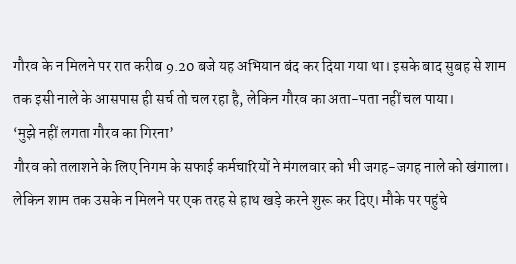गौरव के न मिलने पर रात करीब 9.20 बजे यह अभियान बंद कर दिया गया था। इसके बाद सुबह से शाम तक इसी नाले के आसपास ही सर्च तो चल रहा है, लेकिन गौरव का अता-पता नहीं चल पाया।
‘मुझे नहीं लगता गौरव का गिरना’
गौरव को तलाशने के लिए निगम के सफाई कर्मचारियों ने मंगलवार को भी जगह-जगह नाले को खंगाला। लेकिन शाम तक उसके न मिलने पर एक तरह से हाथ खड़े करने शुरू कर दिए। मौके पर पहुंचे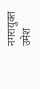नगरायुक्त उमेश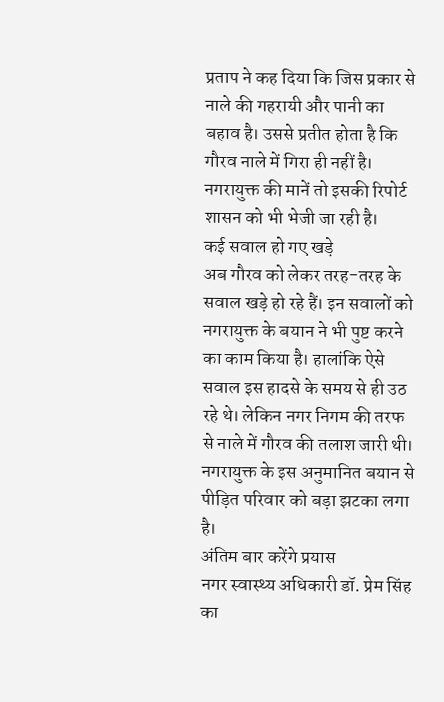प्रताप ने कह दिया कि जिस प्रकार से नाले की गहरायी और पानी का बहाव है। उससे प्रतीत होता है कि गौरव नाले में गिरा ही नहीं है। नगरायुक्त की मानें तो इसकी रिपोर्ट शासन को भी भेजी जा रही है।
कई सवाल हो गए खड़े
अब गौरव को लेकर तरह-तरह के सवाल खड़े हो रहे हैं। इन सवालों को नगरायुक्त के बयान ने भी पुष्ट करने का काम किया है। हालांकि ऐसे सवाल इस हादसे के समय से ही उठ रहे थे। लेकिन नगर निगम की तरफ से नाले में गौरव की तलाश जारी थी। नगरायुक्त के इस अनुमानित बयान से पीड़ित परिवार को बड़ा झटका लगा है।
अंतिम बार करेंगे प्रयास
नगर स्वास्थ्य अधिकारी डॉ. प्रेम सिंह का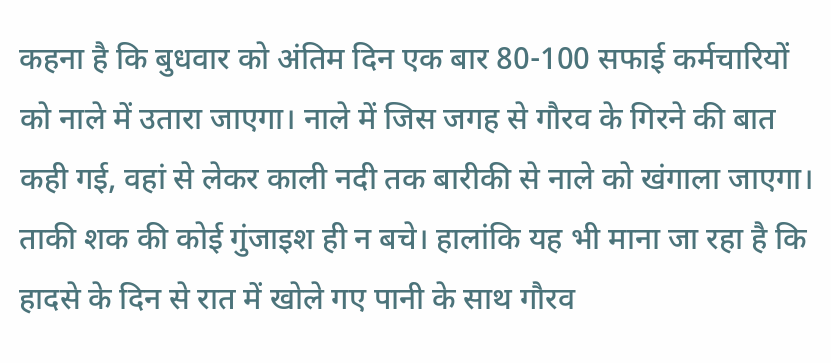कहना है कि बुधवार को अंतिम दिन एक बार 80-100 सफाई कर्मचारियों को नाले में उतारा जाएगा। नाले में जिस जगह से गौरव के गिरने की बात कही गई, वहां से लेकर काली नदी तक बारीकी से नाले को खंगाला जाएगा। ताकी शक की कोई गुंजाइश ही न बचे। हालांकि यह भी माना जा रहा है कि हादसे के दिन से रात में खोले गए पानी के साथ गौरव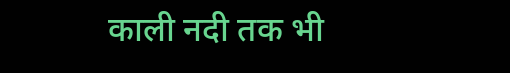काली नदी तक भी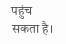पहुंच सकता है।